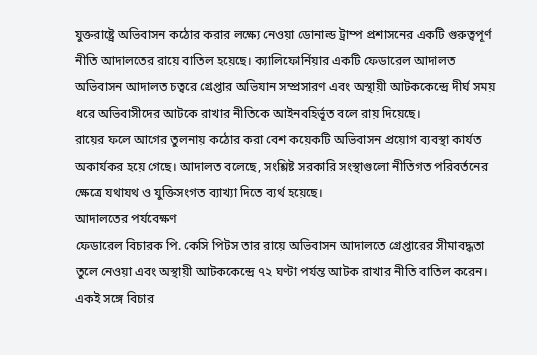যুক্তরাষ্ট্রে অভিবাসন কঠোর করার লক্ষ্যে নেওয়া ডোনাল্ড ট্রাম্প প্রশাসনের একটি গুরুত্বপূর্ণ নীতি আদালতের রায়ে বাতিল হয়েছে। ক্যালিফোর্নিয়ার একটি ফেডারেল আদালত অভিবাসন আদালত চত্বরে গ্রেপ্তার অভিযান সম্প্রসারণ এবং অস্থায়ী আটককেন্দ্রে দীর্ঘ সময় ধরে অভিবাসীদের আটকে রাখার নীতিকে আইনবহির্ভূত বলে রায় দিয়েছে।
রায়ের ফলে আগের তুলনায় কঠোর করা বেশ কয়েকটি অভিবাসন প্রয়োগ ব্যবস্থা কার্যত অকার্যকর হয়ে গেছে। আদালত বলেছে, সংশ্লিষ্ট সরকারি সংস্থাগুলো নীতিগত পরিবর্তনের ক্ষেত্রে যথাযথ ও যুক্তিসংগত ব্যাখ্যা দিতে ব্যর্থ হয়েছে।
আদালতের পর্যবেক্ষণ
ফেডারেল বিচারক পি. কেসি পিটস তার রায়ে অভিবাসন আদালতে গ্রেপ্তারের সীমাবদ্ধতা তুলে নেওয়া এবং অস্থায়ী আটককেন্দ্রে ৭২ ঘণ্টা পর্যন্ত আটক রাখার নীতি বাতিল করেন। একই সঙ্গে বিচার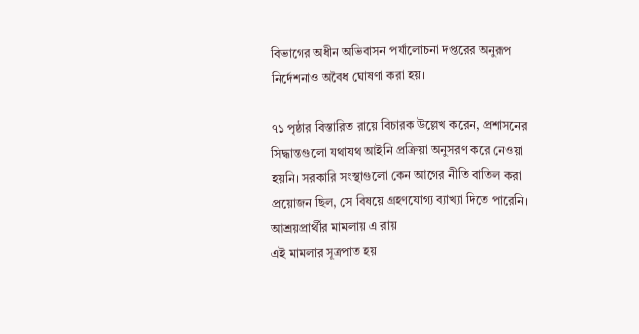বিভাগের অধীন অভিবাসন পর্যালোচনা দপ্তরের অনুরূপ নির্দেশনাও অবৈধ ঘোষণা করা হয়।

৭১ পৃষ্ঠার বিস্তারিত রায়ে বিচারক উল্লেখ করেন, প্রশাসনের সিদ্ধান্তগুলো যথাযথ আইনি প্রক্রিয়া অনুসরণ করে নেওয়া হয়নি। সরকারি সংস্থাগুলো কেন আগের নীতি বাতিল করা প্রয়োজন ছিল, সে বিষয়ে গ্রহণযোগ্য ব্যাখ্যা দিতে পারেনি।
আশ্রয়প্রার্থীর মামলায় এ রায়
এই মামলার সূত্রপাত হয়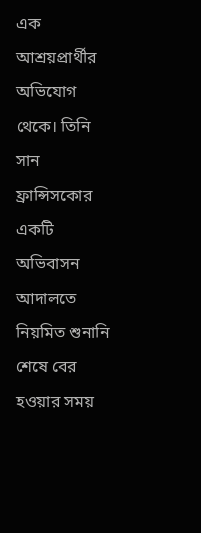এক আশ্রয়প্রার্থীর অভিযোগ থেকে। তিনি সান ফ্রান্সিসকোর একটি অভিবাসন আদালতে নিয়মিত শুনানি শেষে বের হওয়ার সময়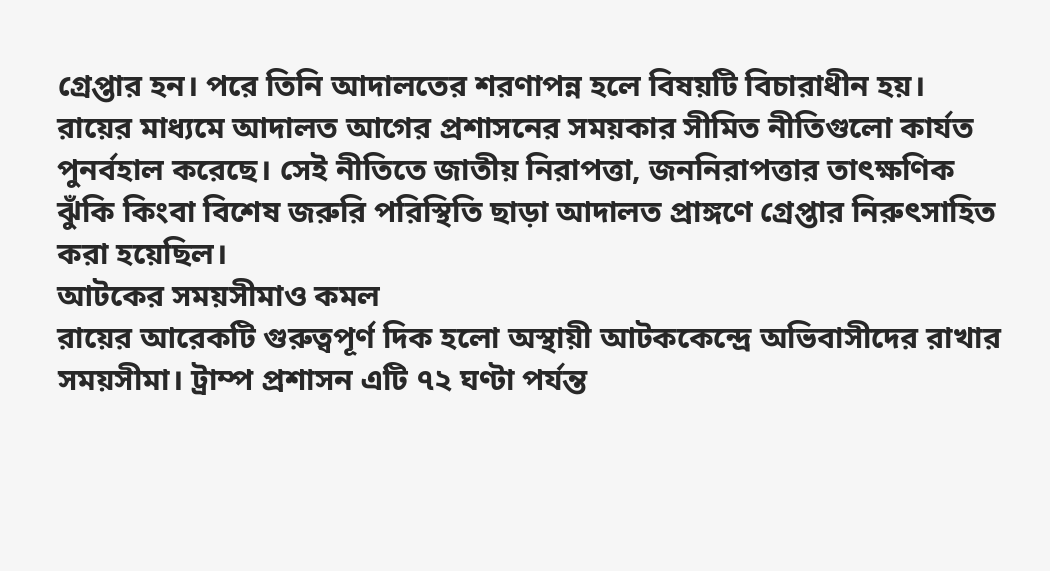গ্রেপ্তার হন। পরে তিনি আদালতের শরণাপন্ন হলে বিষয়টি বিচারাধীন হয়।
রায়ের মাধ্যমে আদালত আগের প্রশাসনের সময়কার সীমিত নীতিগুলো কার্যত পুনর্বহাল করেছে। সেই নীতিতে জাতীয় নিরাপত্তা, জননিরাপত্তার তাৎক্ষণিক ঝুঁকি কিংবা বিশেষ জরুরি পরিস্থিতি ছাড়া আদালত প্রাঙ্গণে গ্রেপ্তার নিরুৎসাহিত করা হয়েছিল।
আটকের সময়সীমাও কমল
রায়ের আরেকটি গুরুত্বপূর্ণ দিক হলো অস্থায়ী আটককেন্দ্রে অভিবাসীদের রাখার সময়সীমা। ট্রাম্প প্রশাসন এটি ৭২ ঘণ্টা পর্যন্ত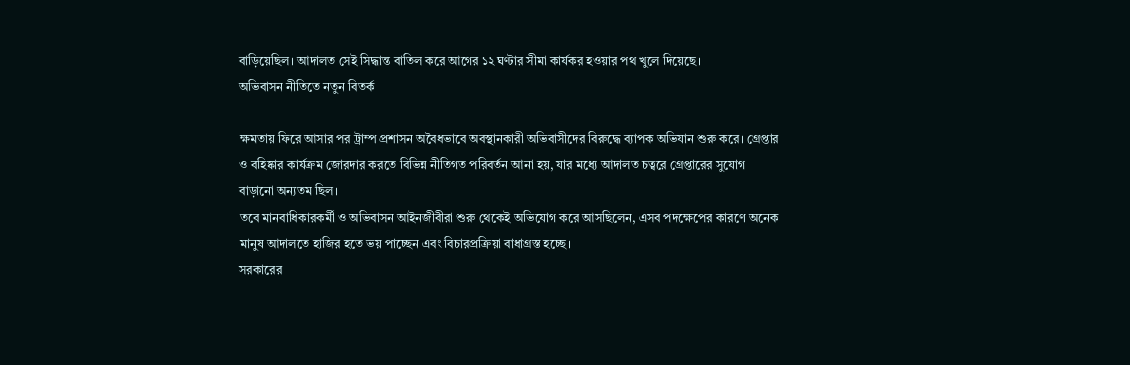বাড়িয়েছিল। আদালত সেই সিদ্ধান্ত বাতিল করে আগের ১২ ঘণ্টার সীমা কার্যকর হওয়ার পথ খুলে দিয়েছে।
অভিবাসন নীতিতে নতুন বিতর্ক

ক্ষমতায় ফিরে আসার পর ট্রাম্প প্রশাসন অবৈধভাবে অবস্থানকারী অভিবাসীদের বিরুদ্ধে ব্যাপক অভিযান শুরু করে। গ্রেপ্তার ও বহিষ্কার কার্যক্রম জোরদার করতে বিভিন্ন নীতিগত পরিবর্তন আনা হয়, যার মধ্যে আদালত চত্বরে গ্রেপ্তারের সুযোগ বাড়ানো অন্যতম ছিল।
তবে মানবাধিকারকর্মী ও অভিবাসন আইনজীবীরা শুরু থেকেই অভিযোগ করে আসছিলেন, এসব পদক্ষেপের কারণে অনেক মানুষ আদালতে হাজির হতে ভয় পাচ্ছেন এবং বিচারপ্রক্রিয়া বাধাগ্রস্ত হচ্ছে।
সরকারের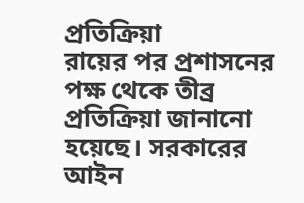প্রতিক্রিয়া
রায়ের পর প্রশাসনের পক্ষ থেকে তীব্র প্রতিক্রিয়া জানানো হয়েছে। সরকারের আইন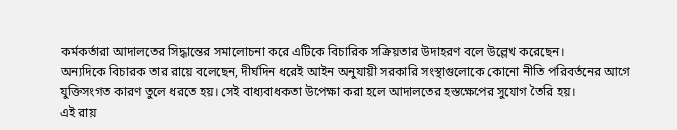কর্মকর্তারা আদালতের সিদ্ধান্তের সমালোচনা করে এটিকে বিচারিক সক্রিয়তার উদাহরণ বলে উল্লেখ করেছেন।
অন্যদিকে বিচারক তার রায়ে বলেছেন, দীর্ঘদিন ধরেই আইন অনুযায়ী সরকারি সংস্থাগুলোকে কোনো নীতি পরিবর্তনের আগে যুক্তিসংগত কারণ তুলে ধরতে হয়। সেই বাধ্যবাধকতা উপেক্ষা করা হলে আদালতের হস্তক্ষেপের সুযোগ তৈরি হয়।
এই রায়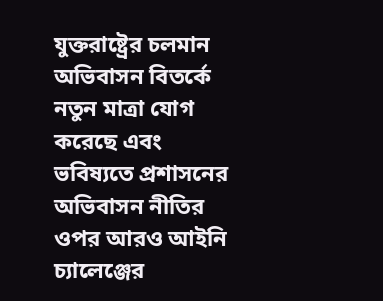যুক্তরাষ্ট্রের চলমান অভিবাসন বিতর্কে নতুন মাত্রা যোগ করেছে এবং ভবিষ্যতে প্রশাসনের অভিবাসন নীতির ওপর আরও আইনি চ্যালেঞ্জের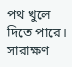পথ খুলে দিতে পারে।
সারাক্ষণ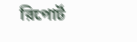রিপোর্ট